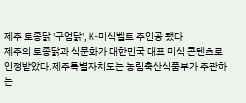제주 토종닭 '구엄닭', K-미식벨트 주인공 됐다
제주의 토종닭과 식문화가 대한민국 대표 미식 콘텐츠로 인정받았다.제주특별자치도는 농림축산식품부가 주관하는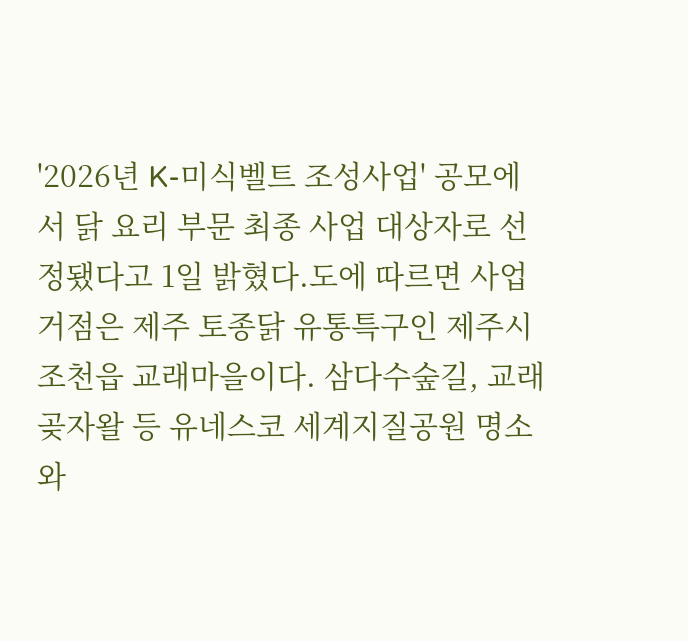'2026년 K-미식벨트 조성사업' 공모에서 닭 요리 부문 최종 사업 대상자로 선정됐다고 1일 밝혔다.도에 따르면 사업 거점은 제주 토종닭 유통특구인 제주시 조천읍 교래마을이다. 삼다수숲길, 교래곶자왈 등 유네스코 세계지질공원 명소와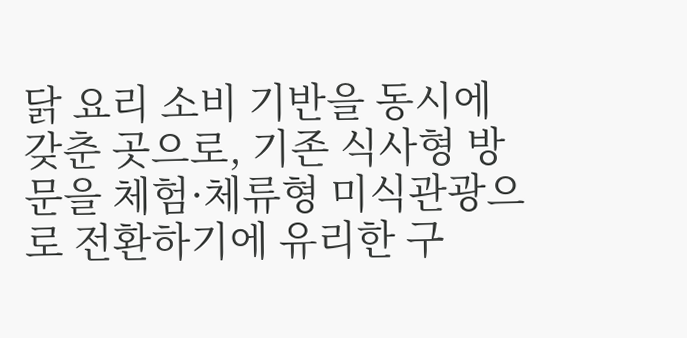닭 요리 소비 기반을 동시에 갖춘 곳으로, 기존 식사형 방문을 체험·체류형 미식관광으로 전환하기에 유리한 구